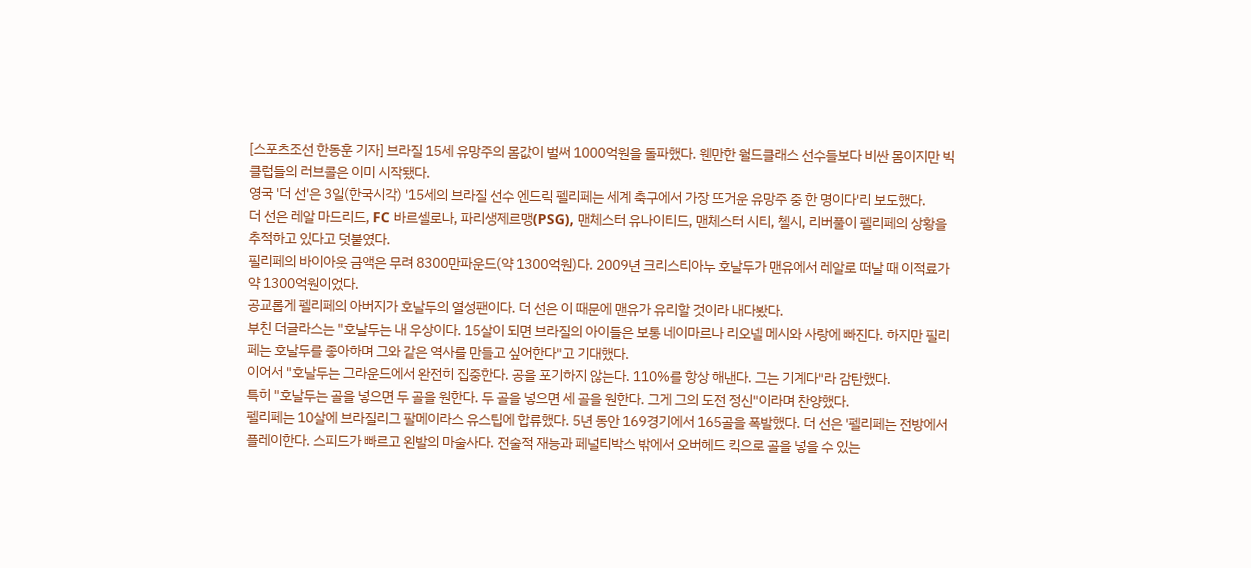[스포츠조선 한동훈 기자] 브라질 15세 유망주의 몸값이 벌써 1000억원을 돌파했다. 웬만한 월드클래스 선수들보다 비싼 몸이지만 빅클럽들의 러브콜은 이미 시작됐다.
영국 '더 선'은 3일(한국시각) '15세의 브라질 선수 엔드릭 펠리페는 세계 축구에서 가장 뜨거운 유망주 중 한 명이다'리 보도했다.
더 선은 레알 마드리드, FC 바르셀로나, 파리생제르맹(PSG), 맨체스터 유나이티드, 맨체스터 시티, 첼시, 리버풀이 펠리페의 상황을 추적하고 있다고 덧붙였다.
필리페의 바이아웃 금액은 무려 8300만파운드(약 1300억원)다. 2009년 크리스티아누 호날두가 맨유에서 레알로 떠날 때 이적료가 약 1300억원이었다.
공교롭게 펠리페의 아버지가 호날두의 열성팬이다. 더 선은 이 때문에 맨유가 유리할 것이라 내다봤다.
부친 더글라스는 "호날두는 내 우상이다. 15살이 되면 브라질의 아이들은 보통 네이마르나 리오넬 메시와 사랑에 빠진다. 하지만 필리페는 호날두를 좋아하며 그와 같은 역사를 만들고 싶어한다"고 기대했다.
이어서 "호날두는 그라운드에서 완전히 집중한다. 공을 포기하지 않는다. 110%를 항상 해낸다. 그는 기계다"라 감탄했다.
특히 "호날두는 골을 넣으면 두 골을 원한다. 두 골을 넣으면 세 골을 원한다. 그게 그의 도전 정신"이라며 찬양했다.
펠리페는 10살에 브라질리그 팔메이라스 유스팁에 합류했다. 5년 동안 169경기에서 165골을 폭발했다. 더 선은 '펠리페는 전방에서 플레이한다. 스피드가 빠르고 왼발의 마술사다. 전술적 재능과 페널티박스 밖에서 오버헤드 킥으로 골을 넣을 수 있는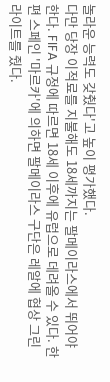놀라운 능력도 갖췄다'고 높이 평가했다.
다만 당장 이적료를 지불해도 18세까지는 팔메이라스에서 뛰어야 한다. FIFA 규정에 따르면 18세 이후에 유럽으로 데려올 수 있다. 한편 스페인 '마르카'에 의하면 팔메이라스 구단은 레알에 협상 그린라이트를 줬다.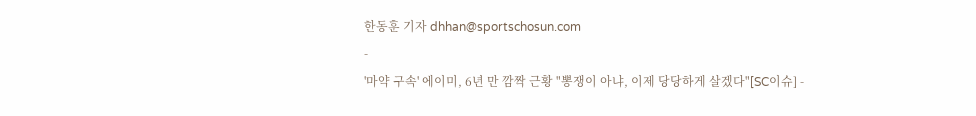한동훈 기자 dhhan@sportschosun.com
-
'마약 구속' 에이미, 6년 만 깜짝 근황 "뽕쟁이 아냐, 이제 당당하게 살겠다"[SC이슈] -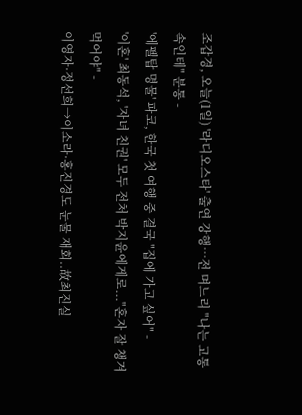조갑경, 오늘(1일) '라디오스타' 출연 강행…전 며느리 "나는 고통 속인테" 분통 -
'에펠탑 명물' 파코, 한국 첫 여행 중 결국 "집에 가고 싶어" -
'이혼' 최동석, '자녀 친권' 모두 전처 박지윤에게로..."혼자 잘 챙겨먹어야" -
이영자·정선희→이소라·홍진경도 눈물 재회..故최진실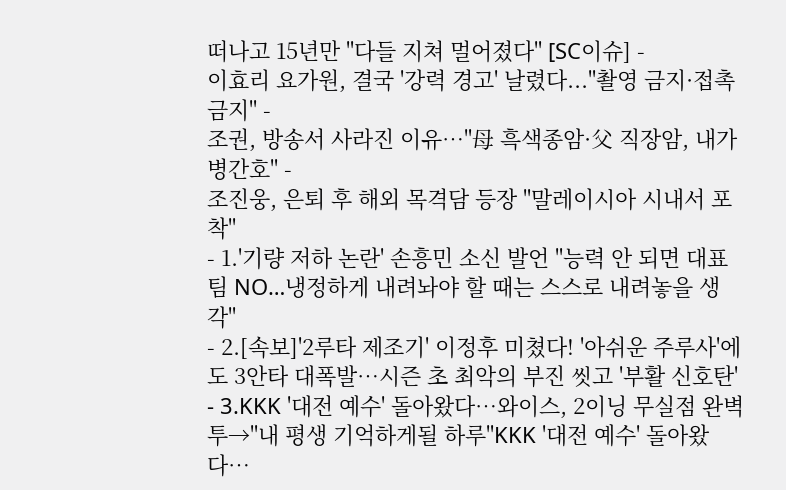떠나고 15년만 "다들 지쳐 멀어졌다" [SC이슈] -
이효리 요가원, 결국 '강력 경고' 날렸다..."촬영 금지·접촉 금지" -
조권, 방송서 사라진 이유…"母 흑색종암·父 직장암, 내가 병간호" -
조진웅, 은퇴 후 해외 목격담 등장 "말레이시아 시내서 포착"
- 1.'기량 저하 논란' 손흥민 소신 발언 "능력 안 되면 대표팀 NO…냉정하게 내려놔야 할 때는 스스로 내려놓을 생각"
- 2.[속보]'2루타 제조기' 이정후 미쳤다! '아쉬운 주루사'에도 3안타 대폭발…시즌 초 최악의 부진 씻고 '부활 신호탄'
- 3.KKK '대전 예수' 돌아왔다…와이스, 2이닝 무실점 완벽투→"내 평생 기억하게될 하루"KKK '대전 예수' 돌아왔다…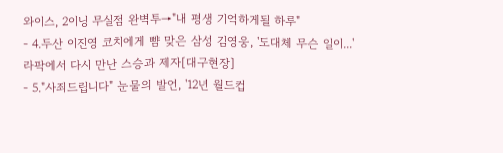와이스, 2이닝 무실점 완벽투→"내 평생 기억하게될 하루"
- 4.두산 이진영 코치에게 뺨 맞은 삼성 김영웅, '도대체 무슨 일이...' 라팍에서 다시 만난 스승과 제자[대구현장]
- 5."사죄드립니다" 눈물의 발언, '12년 월드컵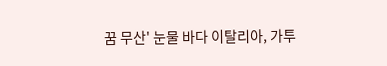꿈 무산' 눈물 바다 이탈리아, 가투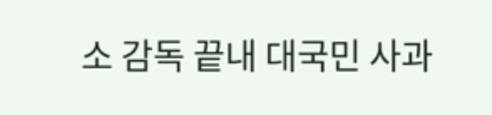소 감독 끝내 대국민 사과